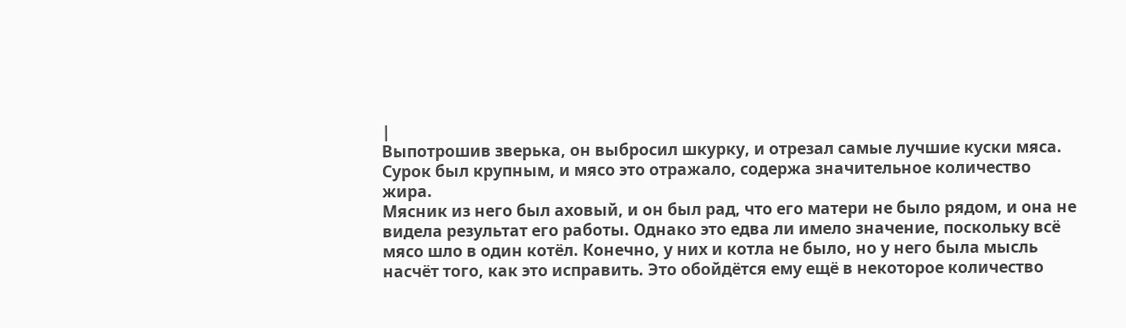|
Выпотрошив зверька, он выбросил шкурку, и отрезал самые лучшие куски мяса. Сурок был крупным, и мясо это отражало, содержа значительное количество жира.
Мясник из него был аховый, и он был рад, что его матери не было рядом, и она не видела результат его работы. Однако это едва ли имело значение, поскольку всё мясо шло в один котёл. Конечно, у них и котла не было, но у него была мысль насчёт того, как это исправить. Это обойдётся ему ещё в некоторое количество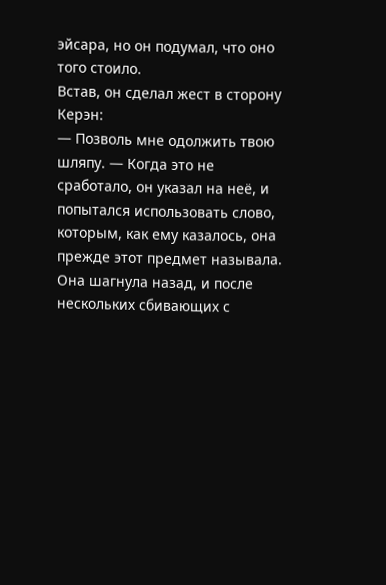эйсара, но он подумал, что оно того стоило.
Встав, он сделал жест в сторону Керэн:
— Позволь мне одолжить твою шляпу. — Когда это не сработало, он указал на неё, и попытался использовать слово, которым, как ему казалось, она прежде этот предмет называла.
Она шагнула назад, и после нескольких сбивающих с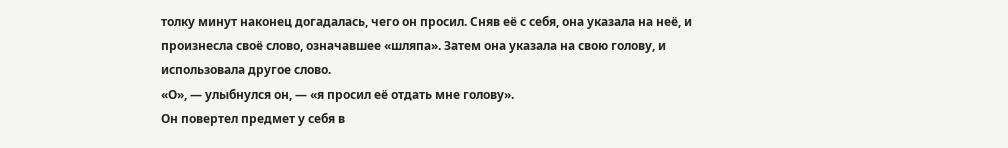толку минут наконец догадалась, чего он просил. Сняв её с себя, она указала на неё, и произнесла своё слово, означавшее «шляпа». Затем она указала на свою голову, и использовала другое слово.
«О», — улыбнулся он, — «я просил её отдать мне голову».
Он повертел предмет у себя в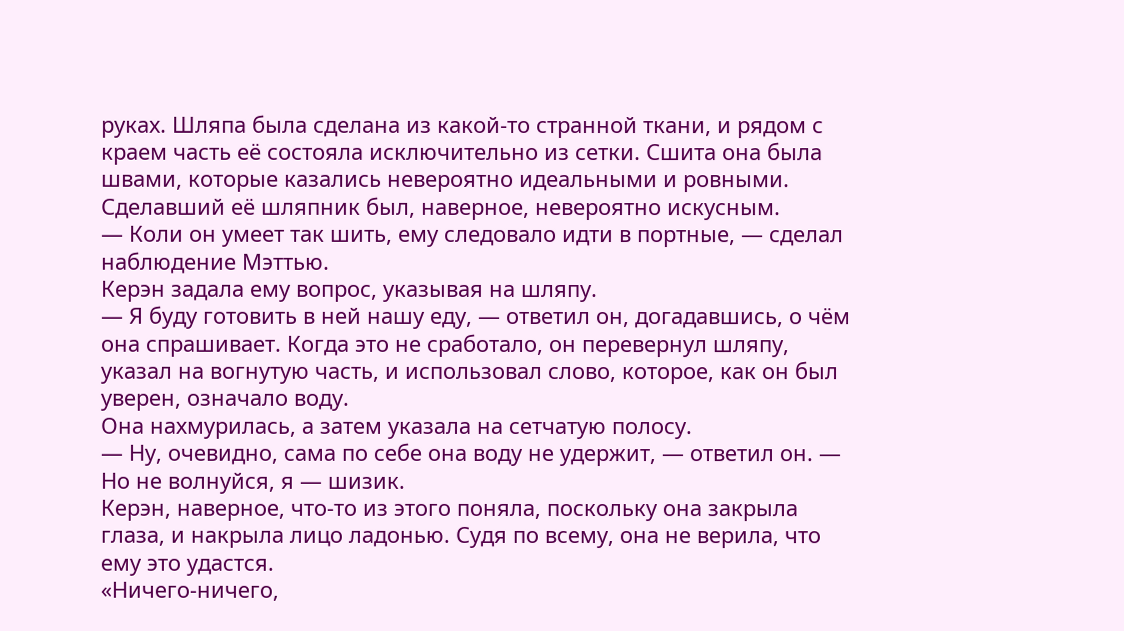руках. Шляпа была сделана из какой-то странной ткани, и рядом с краем часть её состояла исключительно из сетки. Сшита она была швами, которые казались невероятно идеальными и ровными. Сделавший её шляпник был, наверное, невероятно искусным.
— Коли он умеет так шить, ему следовало идти в портные, — сделал наблюдение Мэттью.
Керэн задала ему вопрос, указывая на шляпу.
— Я буду готовить в ней нашу еду, — ответил он, догадавшись, о чём она спрашивает. Когда это не сработало, он перевернул шляпу, указал на вогнутую часть, и использовал слово, которое, как он был уверен, означало воду.
Она нахмурилась, а затем указала на сетчатую полосу.
— Ну, очевидно, сама по себе она воду не удержит, — ответил он. — Но не волнуйся, я — шизик.
Керэн, наверное, что-то из этого поняла, поскольку она закрыла глаза, и накрыла лицо ладонью. Судя по всему, она не верила, что ему это удастся.
«Ничего-ничего,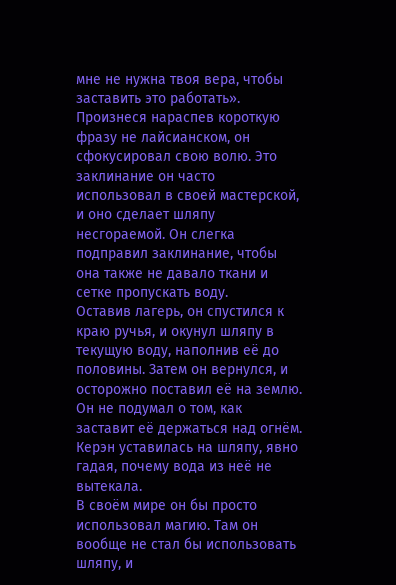мне не нужна твоя вера, чтобы заставить это работать». Произнеся нараспев короткую фразу не лайсианском, он сфокусировал свою волю. Это заклинание он часто использовал в своей мастерской, и оно сделает шляпу несгораемой. Он слегка подправил заклинание, чтобы она также не давало ткани и сетке пропускать воду.
Оставив лагерь, он спустился к краю ручья, и окунул шляпу в текущую воду, наполнив её до половины. Затем он вернулся, и осторожно поставил её на землю. Он не подумал о том, как заставит её держаться над огнём.
Керэн уставилась на шляпу, явно гадая, почему вода из неё не вытекала.
В своём мире он бы просто использовал магию. Там он вообще не стал бы использовать шляпу, и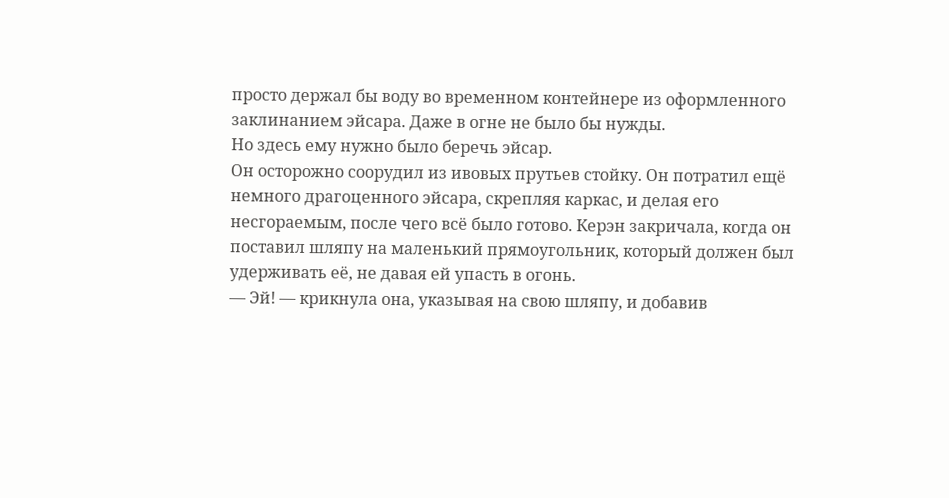просто держал бы воду во временном контейнере из оформленного заклинанием эйсара. Даже в огне не было бы нужды.
Но здесь ему нужно было беречь эйсар.
Он осторожно соорудил из ивовых прутьев стойку. Он потратил ещё немного драгоценного эйсара, скрепляя каркас, и делая его несгораемым, после чего всё было готово. Керэн закричала, когда он поставил шляпу на маленький прямоугольник, который должен был удерживать её, не давая ей упасть в огонь.
— Эй! — крикнула она, указывая на свою шляпу, и добавив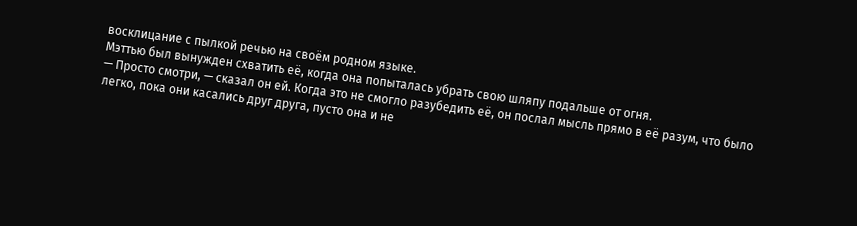восклицание с пылкой речью на своём родном языке.
Мэттью был вынужден схватить её, когда она попыталась убрать свою шляпу подальше от огня.
— Просто смотри, — сказал он ей. Когда это не смогло разубедить её, он послал мысль прямо в её разум, что было легко, пока они касались друг друга, пусто она и не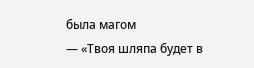была магом
— «Твоя шляпа будет в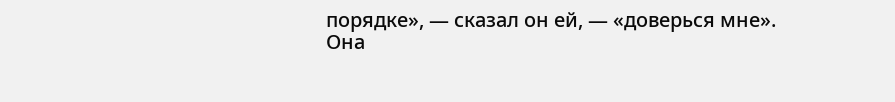порядке», — сказал он ей, — «доверься мне».
Она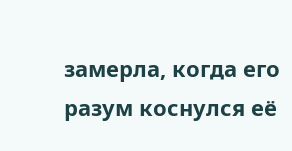замерла, когда его разум коснулся её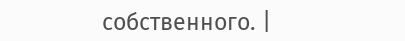собственного. |